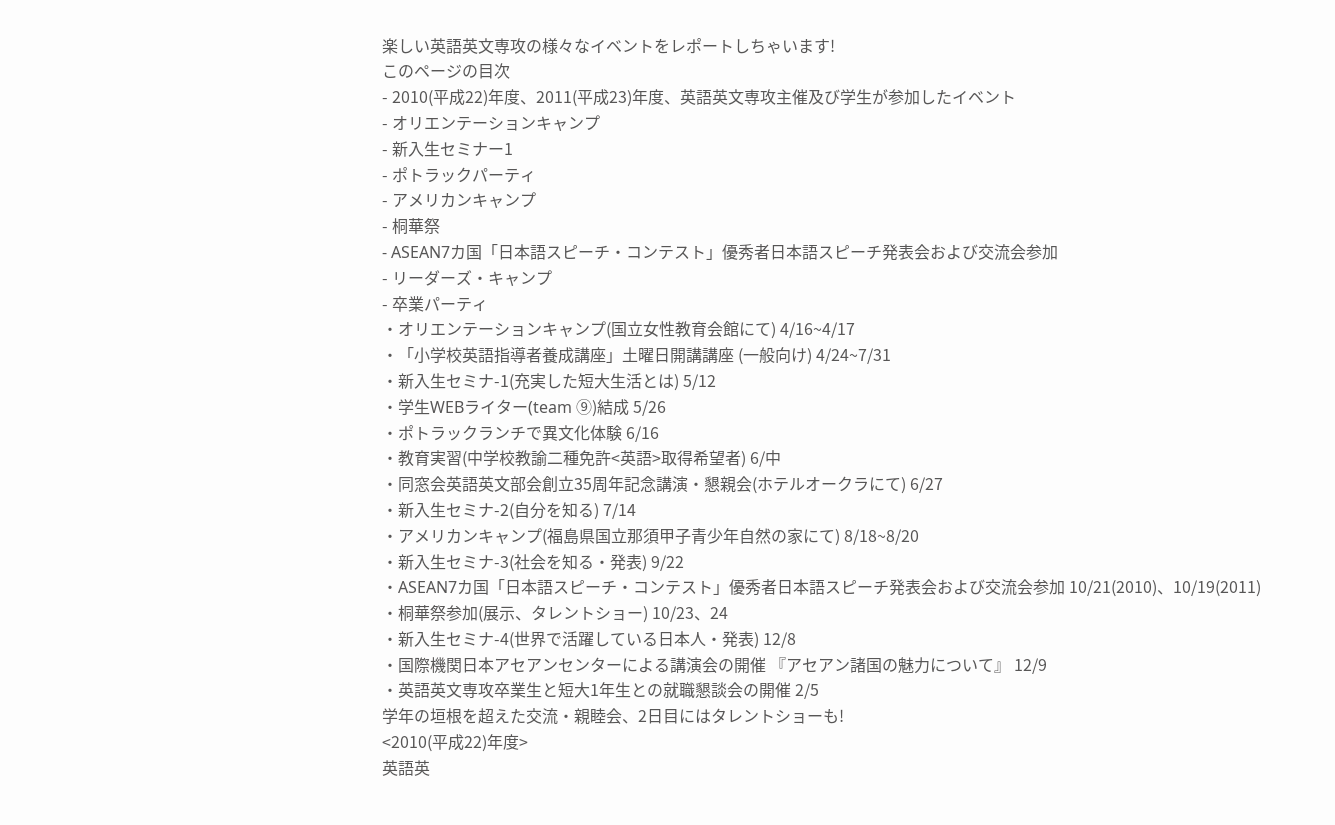楽しい英語英文専攻の様々なイベントをレポートしちゃいます!
このページの目次
- 2010(平成22)年度、2011(平成23)年度、英語英文専攻主催及び学生が参加したイベント
- オリエンテーションキャンプ
- 新入生セミナー1
- ポトラックパーティ
- アメリカンキャンプ
- 桐華祭
- ASEAN7カ国「日本語スピーチ・コンテスト」優秀者日本語スピーチ発表会および交流会参加
- リーダーズ・キャンプ
- 卒業パーティ
・オリエンテーションキャンプ(国立女性教育会館にて) 4/16~4/17
・「小学校英語指導者養成講座」土曜日開講講座 (一般向け) 4/24~7/31
・新入生セミナ-1(充実した短大生活とは) 5/12
・学生WEBライター(team ⑨)結成 5/26
・ポトラックランチで異文化体験 6/16
・教育実習(中学校教諭二種免許<英語>取得希望者) 6/中
・同窓会英語英文部会創立35周年記念講演・懇親会(ホテルオークラにて) 6/27
・新入生セミナ-2(自分を知る) 7/14
・アメリカンキャンプ(福島県国立那須甲子青少年自然の家にて) 8/18~8/20
・新入生セミナ-3(社会を知る・発表) 9/22
・ASEAN7カ国「日本語スピーチ・コンテスト」優秀者日本語スピーチ発表会および交流会参加 10/21(2010)、10/19(2011)
・桐華祭参加(展示、タレントショー) 10/23、24
・新入生セミナ-4(世界で活躍している日本人・発表) 12/8
・国際機関日本アセアンセンターによる講演会の開催 『アセアン諸国の魅力について』 12/9
・英語英文専攻卒業生と短大1年生との就職懇談会の開催 2/5
学年の垣根を超えた交流・親睦会、2日目にはタレントショーも!
<2010(平成22)年度>
英語英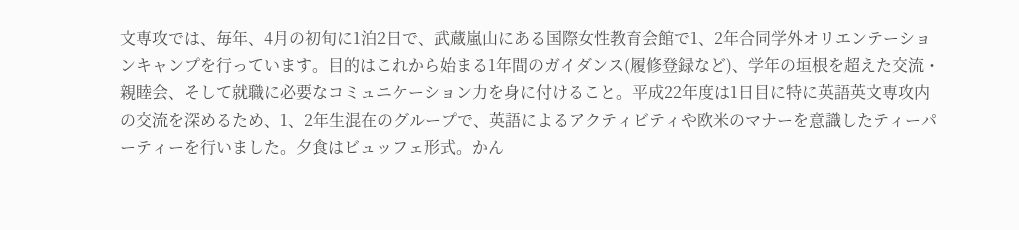文専攻では、毎年、4月の初旬に1泊2日で、武蔵嵐山にある国際女性教育会館で1、2年合同学外オリエンテーションキャンプを行っています。目的はこれから始まる1年間のガイダンス(履修登録など)、学年の垣根を超えた交流・親睦会、そして就職に必要なコミュニケーション力を身に付けること。平成22年度は1日目に特に英語英文専攻内の交流を深めるため、1、2年生混在のグループで、英語によるアクティビティや欧米のマナーを意識したティーパーティーを行いました。夕食はビュッフェ形式。かん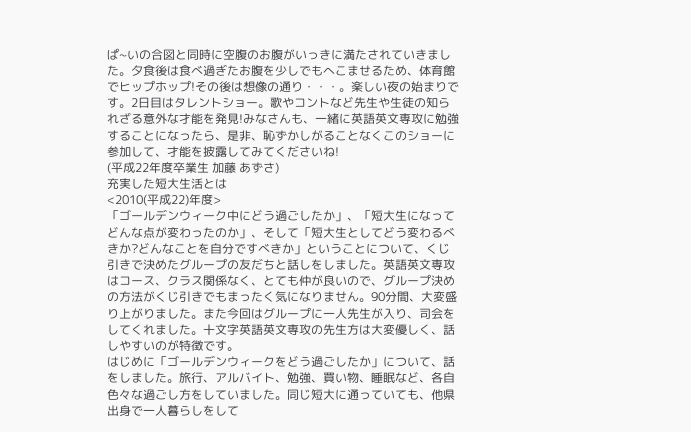ぱ~いの合図と同時に空腹のお腹がいっきに満たされていきました。夕食後は食べ過ぎたお腹を少しでもへこませるため、体育館でヒップホップ!その後は想像の通り・・・。楽しい夜の始まりです。2日目はタレントショー。歌やコントなど先生や生徒の知られざる意外な才能を発見!みなさんも、一緒に英語英文専攻に勉強することになったら、是非、恥ずかしがることなくこのショーに参加して、才能を披露してみてくださいね!
(平成22年度卒業生 加藤 あずさ)
充実した短大生活とは
<2010(平成22)年度>
「ゴールデンウィーク中にどう過ごしたか」、「短大生になってどんな点が変わったのか」、そして「短大生としてどう変わるべきか?どんなことを自分ですべきか」ということについて、くじ引きで決めたグループの友だちと話しをしました。英語英文専攻はコース、クラス関係なく、とても仲が良いので、グループ決めの方法がくじ引きでもまったく気になりません。90分間、大変盛り上がりました。また今回はグループに一人先生が入り、司会をしてくれました。十文字英語英文専攻の先生方は大変優しく、話しやすいのが特徴です。
はじめに「ゴールデンウィークをどう過ごしたか」について、話をしました。旅行、アルバイト、勉強、買い物、睡眠など、各自色々な過ごし方をしていました。同じ短大に通っていても、他県出身で一人暮らしをして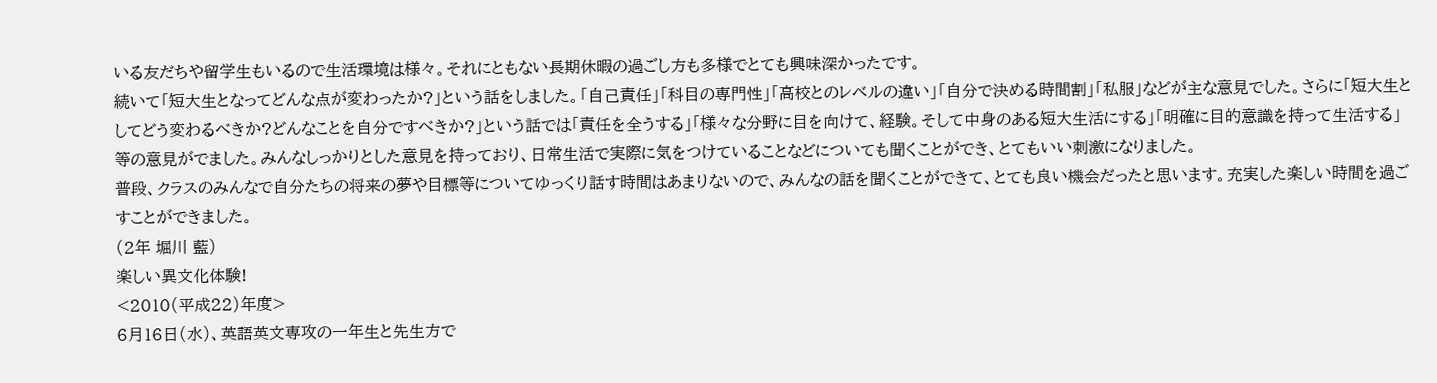いる友だちや留学生もいるので生活環境は様々。それにともない長期休暇の過ごし方も多様でとても興味深かったです。
続いて「短大生となってどんな点が変わったか?」という話をしました。「自己責任」「科目の専門性」「高校とのレベルの違い」「自分で決める時間割」「私服」などが主な意見でした。さらに「短大生としてどう変わるべきか?どんなことを自分ですべきか?」という話では「責任を全うする」「様々な分野に目を向けて、経験。そして中身のある短大生活にする」「明確に目的意識を持って生活する」等の意見がでました。みんなしっかりとした意見を持っており、日常生活で実際に気をつけていることなどについても聞くことができ、とてもいい刺激になりました。
普段、クラスのみんなで自分たちの将来の夢や目標等についてゆっくり話す時間はあまりないので、みんなの話を聞くことができて、とても良い機会だったと思います。充実した楽しい時間を過ごすことができました。
(2年 堀川 藍)
楽しい異文化体験!
<2010(平成22)年度>
6月16日(水)、英語英文専攻の一年生と先生方で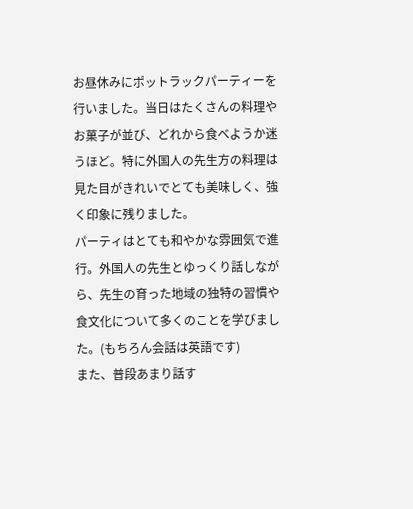お昼休みにポットラックパーティーを行いました。当日はたくさんの料理やお菓子が並び、どれから食べようか迷うほど。特に外国人の先生方の料理は見た目がきれいでとても美味しく、強く印象に残りました。
パーティはとても和やかな雰囲気で進行。外国人の先生とゆっくり話しながら、先生の育った地域の独特の習慣や食文化について多くのことを学びました。(もちろん会話は英語です)
また、普段あまり話す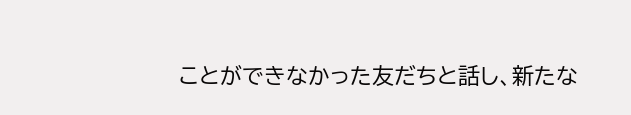ことができなかった友だちと話し、新たな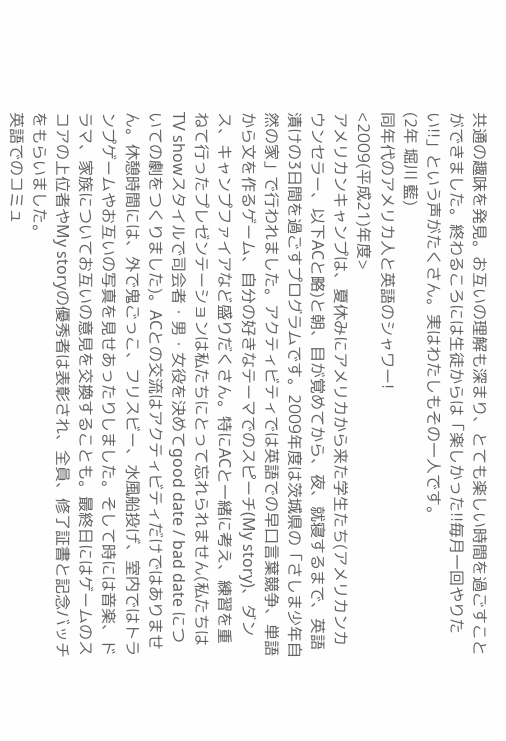共通の趣味を発見。お互いの理解も深まり、とても楽しい時間を過ごすことができました。終わるころには生徒からは「楽しかった!!毎月一回やりたい!!」という声がたくさん。実はわたしもその一人です。
(2年 堀川 藍)
同年代のアメリカ人と英語のシャワー!
<2009(平成21)年度>
アメリカンキャンプは、夏休みにアメリカから来た学生たち(アメリカンカウンセラー、以下ACと略)と朝、目が覚めてから、夜、就寝するまで、英語漬けの3日間を過ごすプログラムです。2009年度は茨城県の「さしま少年自然の家」で行われました。アクティビティでは英語での早口言葉競争、単語から文を作るゲーム、自分の好きなテーマでのスピーチ(My story)、ダンス、キャンプファイアなど盛りだくさん。特にACと一緒に考え、練習を重ねて行ったプレゼンテーションは私たちにとって忘れられません(私たちはTV showスタイルで司会者・男・女役を決めてgood date / bad date についての劇をつくりました)。ACとの交流はアクティビティだけではありません。休憩時間には、外で鬼ごっこ、フリスビー、水風船投げ、室内ではトランプゲームやお互いの写真を見せあったりしました。そして時には音楽、ドラマ、家族についてお互いの意見を交換することも。最終日にはゲームのスコアの上位者やMy storyの優秀者は表彰され、全員、修了証書と記念バッチをもらいました。
英語でのコミュ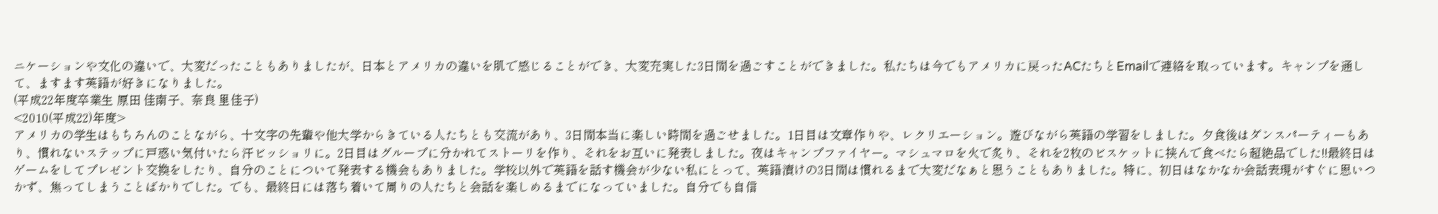ニケーションや文化の違いで、大変だったこともありましたが、日本とアメリカの違いを肌で感じることができ、大変充実した3日間を過ごすことができました。私たちは今でもアメリカに戻ったACたちとEmailで連絡を取っています。キャンプを通して、ますます英語が好きになりました。
(平成22年度卒業生 原田 佳南子、奈良 里佳子)
<2010(平成22)年度>
アメリカの学生はもちろんのことながら、十文字の先輩や他大学からきている人たちとも交流があり、3日間本当に楽しい時間を過ごせました。1日目は文章作りや、レクリエーション。遊びながら英語の学習をしました。夕食後はダンスパーティーもあり、慣れないステップに戸惑い気付いたら汗ビッショリに。2日目はグループに分かれてストーリを作り、それをお互いに発表しました。夜はキャンプファイヤー。マシュマロを火で炙り、それを2枚のビスケットに挟んで食べたら超絶品でした!!最終日はゲームをしてプレゼント交換をしたり、自分のことについて発表する機会もありました。学校以外で英語を話す機会が少ない私にとって、英語漬けの3日間は慣れるまで大変だなぁと思うこともありました。特に、初日はなかなか会話表現がすぐに思いつかず、焦ってしまうことばかりでした。でも、最終日には落ち着いて周りの人たちと会話を楽しめるまでになっていました。自分でも自信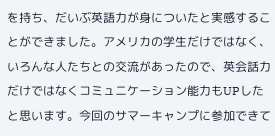を持ち、だいぶ英語力が身についたと実感することができました。アメリカの学生だけではなく、いろんな人たちとの交流があったので、英会話力だけではなくコミュニケーション能力もUPしたと思います。今回のサマーキャンプに参加できて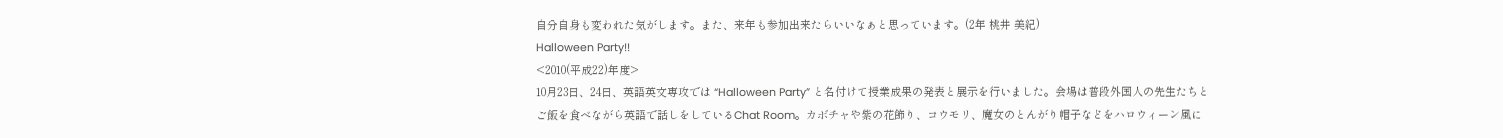自分自身も変われた気がします。また、来年も参加出来たらいいなぁと思っています。(2年 桃井 美紀)
Halloween Party!!
<2010(平成22)年度>
10月23日、24日、英語英文専攻では “Halloween Party” と名付けて授業成果の発表と展示を行いました。会場は普段外国人の先生たちとご飯を食べながら英語で話しをしているChat Room。カボチャや紫の花飾り、コウモリ、魔女のとんがり帽子などをハロウィーン風に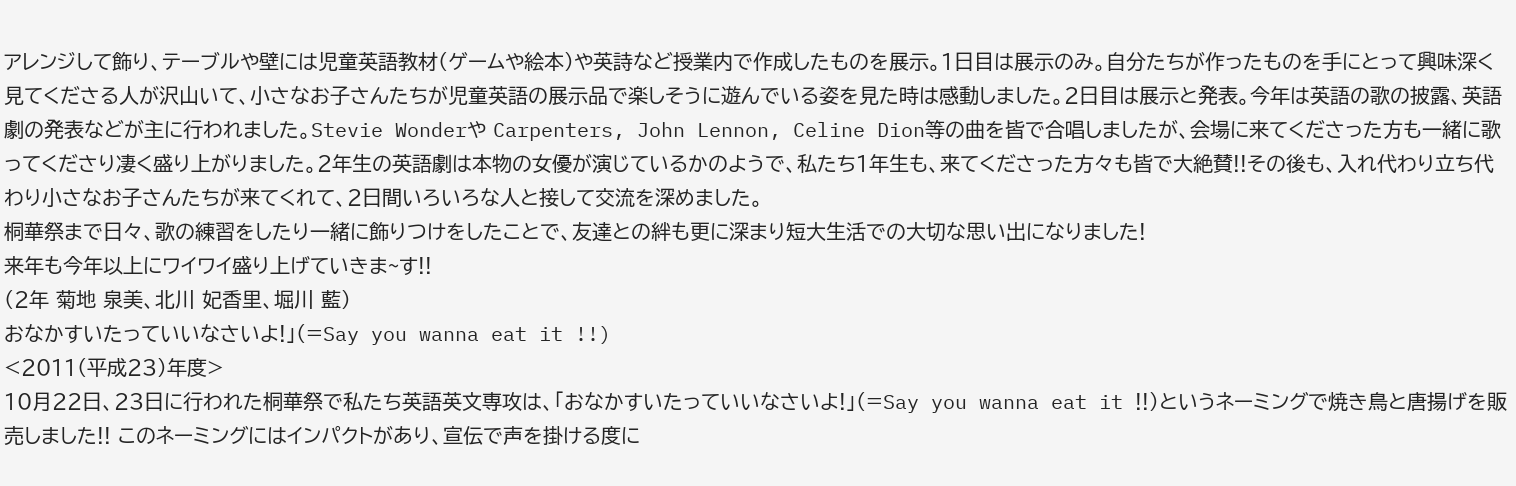アレンジして飾り、テーブルや壁には児童英語教材(ゲームや絵本)や英詩など授業内で作成したものを展示。1日目は展示のみ。自分たちが作ったものを手にとって興味深く見てくださる人が沢山いて、小さなお子さんたちが児童英語の展示品で楽しそうに遊んでいる姿を見た時は感動しました。2日目は展示と発表。今年は英語の歌の披露、英語劇の発表などが主に行われました。Stevie Wonderや Carpenters, John Lennon, Celine Dion等の曲を皆で合唱しましたが、会場に来てくださった方も一緒に歌ってくださり凄く盛り上がりました。2年生の英語劇は本物の女優が演じているかのようで、私たち1年生も、来てくださった方々も皆で大絶賛!!その後も、入れ代わり立ち代わり小さなお子さんたちが来てくれて、2日間いろいろな人と接して交流を深めました。
桐華祭まで日々、歌の練習をしたり一緒に飾りつけをしたことで、友達との絆も更に深まり短大生活での大切な思い出になりました!
来年も今年以上にワイワイ盛り上げていきま~す!!
(2年 菊地 泉美、北川 妃香里、堀川 藍)
おなかすいたっていいなさいよ!」(=Say you wanna eat it !!)
<2011(平成23)年度>
10月22日、23日に行われた桐華祭で私たち英語英文専攻は、「おなかすいたっていいなさいよ!」(=Say you wanna eat it !!)というネーミングで焼き鳥と唐揚げを販売しました!! このネーミングにはインパクトがあり、宣伝で声を掛ける度に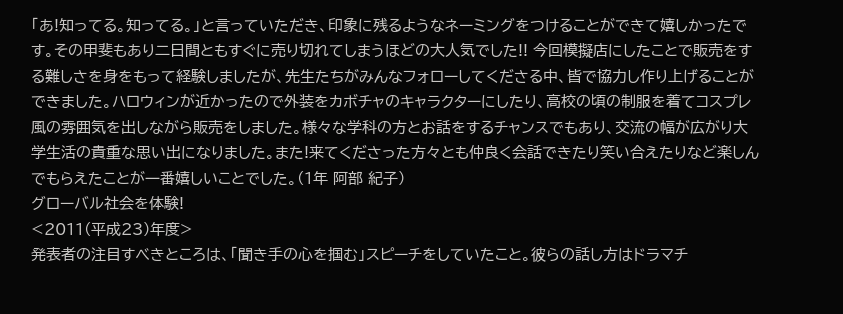「あ!知ってる。知ってる。」と言っていただき、印象に残るようなネーミングをつけることができて嬉しかったです。その甲斐もあり二日間ともすぐに売り切れてしまうほどの大人気でした!! 今回模擬店にしたことで販売をする難しさを身をもって経験しましたが、先生たちがみんなフォローしてくださる中、皆で協力し作り上げることができました。ハロウィンが近かったので外装をカボチャのキャラクターにしたり、高校の頃の制服を着てコスプレ風の雰囲気を出しながら販売をしました。様々な学科の方とお話をするチャンスでもあり、交流の幅が広がり大学生活の貴重な思い出になりました。また!来てくださった方々とも仲良く会話できたり笑い合えたりなど楽しんでもらえたことが一番嬉しいことでした。(1年 阿部 紀子)
グローバル社会を体験!
<2011(平成23)年度>
発表者の注目すべきところは、「聞き手の心を掴む」スピーチをしていたこと。彼らの話し方はドラマチ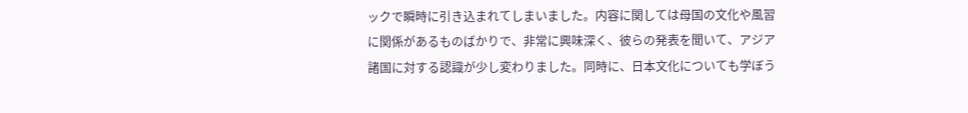ックで瞬時に引き込まれてしまいました。内容に関しては母国の文化や風習に関係があるものばかりで、非常に興味深く、彼らの発表を聞いて、アジア諸国に対する認識が少し変わりました。同時に、日本文化についても学ぼう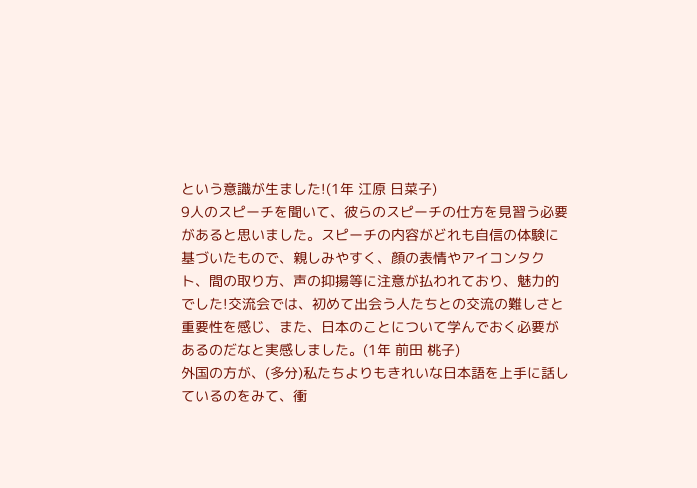という意識が生ました!(1年 江原 日菜子)
9人のスピーチを聞いて、彼らのスピーチの仕方を見習う必要があると思いました。スピーチの内容がどれも自信の体験に基づいたもので、親しみやすく、顔の表情やアイコンタクト、間の取り方、声の抑揚等に注意が払われており、魅力的でした!交流会では、初めて出会う人たちとの交流の難しさと重要性を感じ、また、日本のことについて学んでおく必要があるのだなと実感しました。(1年 前田 桃子)
外国の方が、(多分)私たちよりもきれいな日本語を上手に話しているのをみて、衝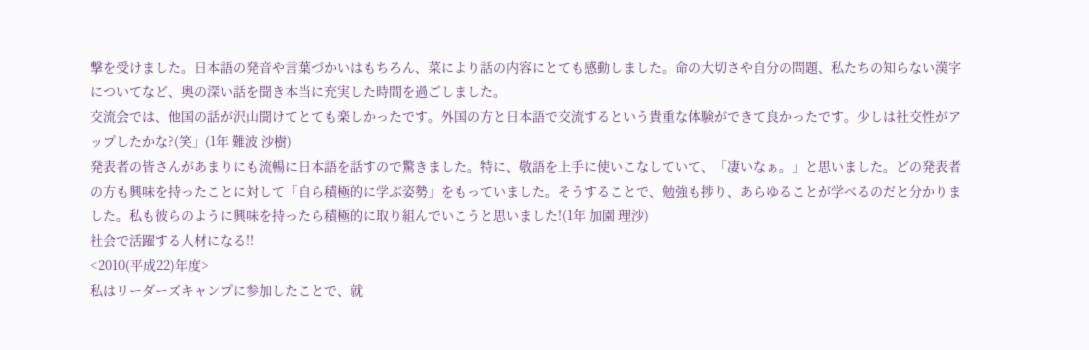撃を受けました。日本語の発音や言葉づかいはもちろん、菜により話の内容にとても感動しました。命の大切さや自分の問題、私たちの知らない漢字についてなど、奥の深い話を聞き本当に充実した時間を過ごしました。
交流会では、他国の話が沢山聞けてとても楽しかったです。外国の方と日本語で交流するという貴重な体験ができて良かったです。少しは社交性がアップしたかな?(笑」(1年 難波 沙樹)
発表者の皆さんがあまりにも流暢に日本語を話すので驚きました。特に、敬語を上手に使いこなしていて、「凄いなぁ。」と思いました。どの発表者の方も興味を持ったことに対して「自ら積極的に学ぶ姿勢」をもっていました。そうすることで、勉強も捗り、あらゆることが学べるのだと分かりました。私も彼らのように興味を持ったら積極的に取り組んでいこうと思いました!(1年 加園 理沙)
社会で活躍する人材になる!!
<2010(平成22)年度>
私はリーダーズキャンプに参加したことで、就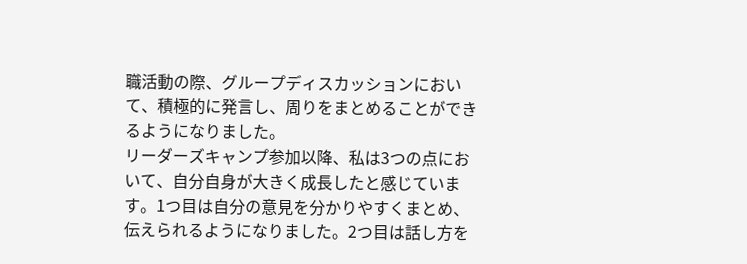職活動の際、グループディスカッションにおいて、積極的に発言し、周りをまとめることができるようになりました。
リーダーズキャンプ参加以降、私は3つの点において、自分自身が大きく成長したと感じています。1つ目は自分の意見を分かりやすくまとめ、伝えられるようになりました。2つ目は話し方を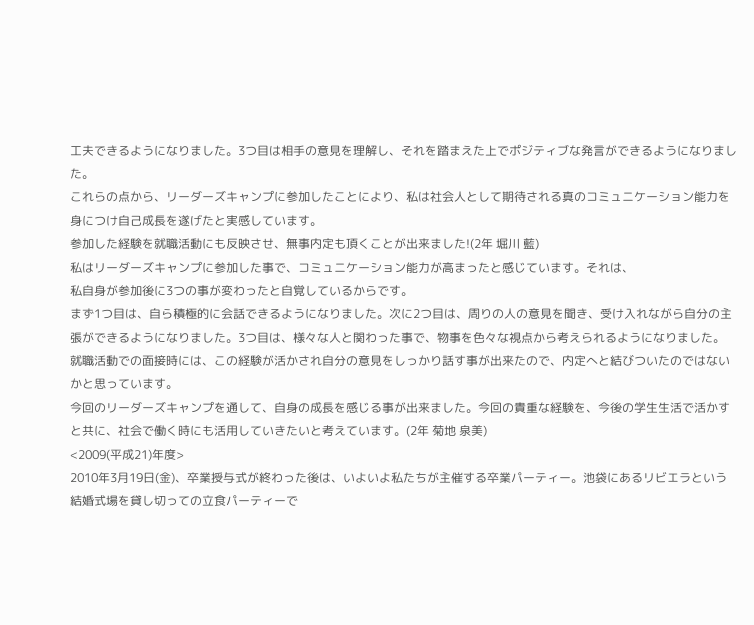工夫できるようになりました。3つ目は相手の意見を理解し、それを踏まえた上でポジティブな発言ができるようになりました。
これらの点から、リーダーズキャンプに参加したことにより、私は社会人として期待される真のコミュニケーション能力を身につけ自己成長を遂げたと実感しています。
参加した経験を就職活動にも反映させ、無事内定も頂くことが出来ました!(2年 堀川 藍)
私はリーダーズキャンプに参加した事で、コミュニケーション能力が高まったと感じています。それは、
私自身が参加後に3つの事が変わったと自覚しているからです。
まず1つ目は、自ら積極的に会話できるようになりました。次に2つ目は、周りの人の意見を聞き、受け入れながら自分の主張ができるようになりました。3つ目は、様々な人と関わった事で、物事を色々な視点から考えられるようになりました。
就職活動での面接時には、この経験が活かされ自分の意見をしっかり話す事が出来たので、内定へと結びついたのではないかと思っています。
今回のリーダーズキャンプを通して、自身の成長を感じる事が出来ました。今回の貴重な経験を、今後の学生生活で活かすと共に、社会で働く時にも活用していきたいと考えています。(2年 菊地 泉美)
<2009(平成21)年度>
2010年3月19日(金)、卒業授与式が終わった後は、いよいよ私たちが主催する卒業パーティー。池袋にあるリビエラという結婚式場を貸し切っての立食パーティーで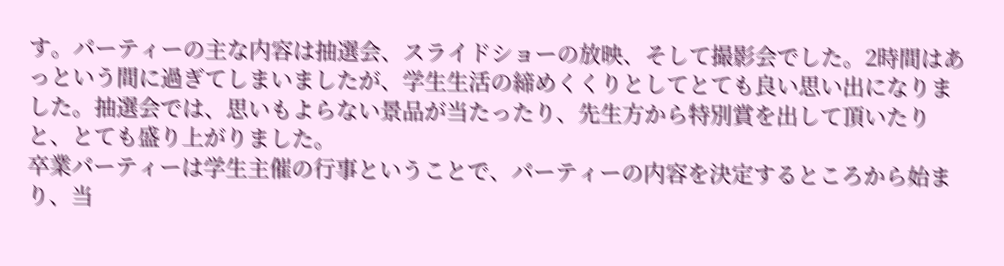す。パーティーの主な内容は抽選会、スライドショーの放映、そして撮影会でした。2時間はあっという間に過ぎてしまいましたが、学生生活の締めくくりとしてとても良い思い出になりました。抽選会では、思いもよらない景品が当たったり、先生方から特別賞を出して頂いたりと、とても盛り上がりました。
卒業パーティーは学生主催の行事ということで、パーティーの内容を決定するところから始まり、当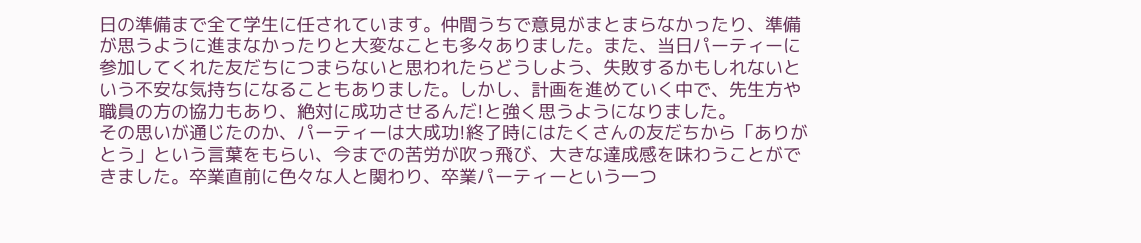日の準備まで全て学生に任されています。仲間うちで意見がまとまらなかったり、準備が思うように進まなかったりと大変なことも多々ありました。また、当日パーティーに参加してくれた友だちにつまらないと思われたらどうしよう、失敗するかもしれないという不安な気持ちになることもありました。しかし、計画を進めていく中で、先生方や職員の方の協力もあり、絶対に成功させるんだ!と強く思うようになりました。
その思いが通じたのか、パーティーは大成功!終了時にはたくさんの友だちから「ありがとう」という言葉をもらい、今までの苦労が吹っ飛び、大きな達成感を味わうことができました。卒業直前に色々な人と関わり、卒業パーティーという一つ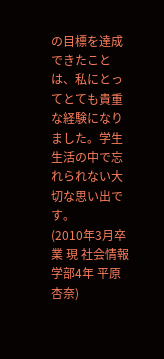の目標を達成できたことは、私にとってとても貴重な経験になりました。学生生活の中で忘れられない大切な思い出です。
(2010年3月卒業 現 社会情報学部4年 平原 杏奈)